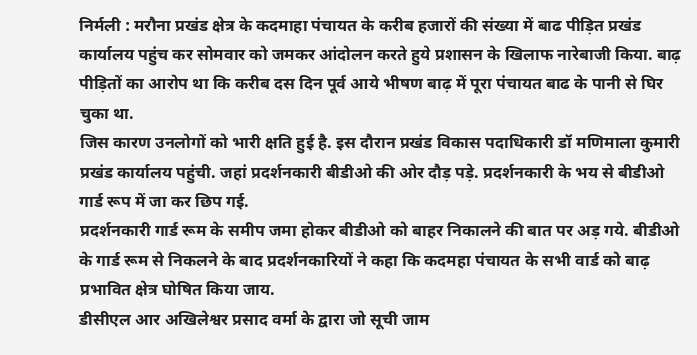निर्मली : मरौना प्रखंड क्षेत्र के कदमाहा पंचायत के करीब हजारों की संख्या में बाढ पीड़ित प्रखंड कार्यालय पहुंच कर सोमवार को जमकर आंदोलन करते हुये प्रशासन के खिलाफ नारेबाजी किया. बाढ़ पीड़ितों का आरोप था कि करीब दस दिन पूर्व आये भीषण बाढ़ में पूरा पंचायत बाढ के पानी से घिर चुका था.
जिस कारण उनलोगों को भारी क्षति हुई है. इस दौरान प्रखंड विकास पदाधिकारी डॉ मणिमाला कुमारी प्रखंड कार्यालय पहुंची. जहां प्रदर्शनकारी बीडीओ की ओर दौड़ पड़े. प्रदर्शनकारी के भय से बीडीओ गार्ड रूप में जा कर छिप गई.
प्रदर्शनकारी गार्ड रूम के समीप जमा होकर बीडीओ को बाहर निकालने की बात पर अड़ गये. बीडीओ के गार्ड रूम से निकलने के बाद प्रदर्शनकारियों ने कहा कि कदमहा पंचायत के सभी वार्ड को बाढ़ प्रभावित क्षेत्र घोषित किया जाय.
डीसीएल आर अखिलेश्वर प्रसाद वर्मा के द्वारा जो सूची जाम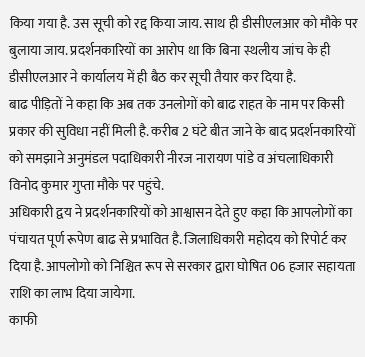किया गया है. उस सूची को रद्द किया जाय. साथ ही डीसीएलआर को मौके पर बुलाया जाय. प्रदर्शनकारियों का आरोप था कि बिना स्थलीय जांच के ही डीसीएलआर ने कार्यालय में ही बैठ कर सूची तैयार कर दिया है.
बाढ पीड़ितों ने कहा कि अब तक उनलोगों को बाढ राहत के नाम पर किसी प्रकार की सुविधा नहीं मिली है. करीब 2 घंटे बीत जाने के बाद प्रदर्शनकारियों को समझाने अनुमंडल पदाधिकारी नीरज नारायण पांडे व अंचलाधिकारी विनोद कुमार गुप्ता मौके पर पहुंचे.
अधिकारी द्वय ने प्रदर्शनकारियों को आश्वासन देते हुए कहा कि आपलोगों का पंचायत पूर्ण रूपेण बाढ से प्रभावित है. जिलाधिकारी महोदय को रिपोर्ट कर दिया है. आपलोगो को निश्चित रूप से सरकार द्वारा घोषित 06 हजार सहायता राशि का लाभ दिया जायेगा.
काफी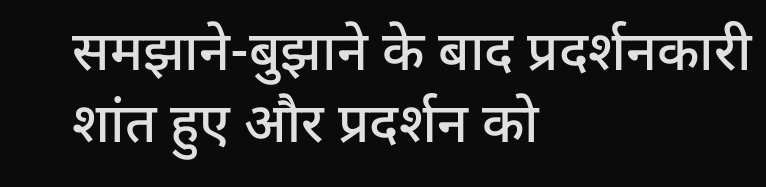समझाने-बुझाने के बाद प्रदर्शनकारी शांत हुए और प्रदर्शन को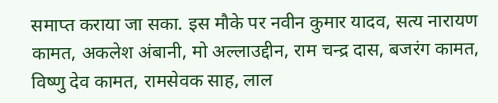समाप्त कराया जा सका. इस मौके पर नवीन कुमार यादव, सत्य नारायण कामत, अकलेश अंबानी, मो अल्लाउद्दीन, राम चन्द्र दास, बजरंग कामत, विष्णु देव कामत, रामसेवक साह, लाल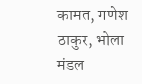कामत, गणेश ठाकुर, भोला मंडल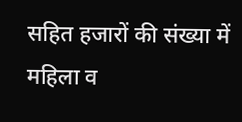सहित हजारों की संख्या में महिला व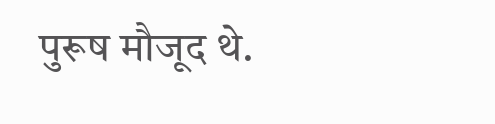पुरूष मौजूद थे.